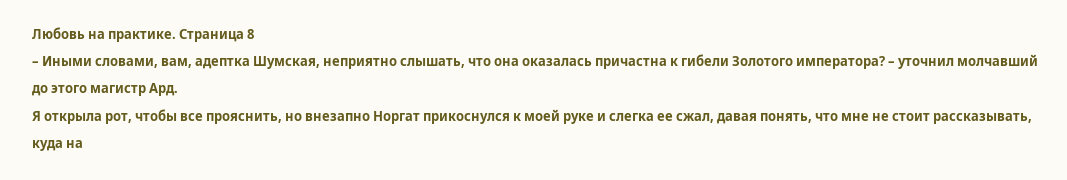Любовь на практике. Страница 8
– Иными словами, вам, адептка Шумская, неприятно слышать, что она оказалась причастна к гибели Золотого императора? – уточнил молчавший до этого магистр Ард.
Я открыла рот, чтобы все прояснить, но внезапно Норгат прикоснулся к моей руке и слегка ее сжал, давая понять, что мне не стоит рассказывать, куда на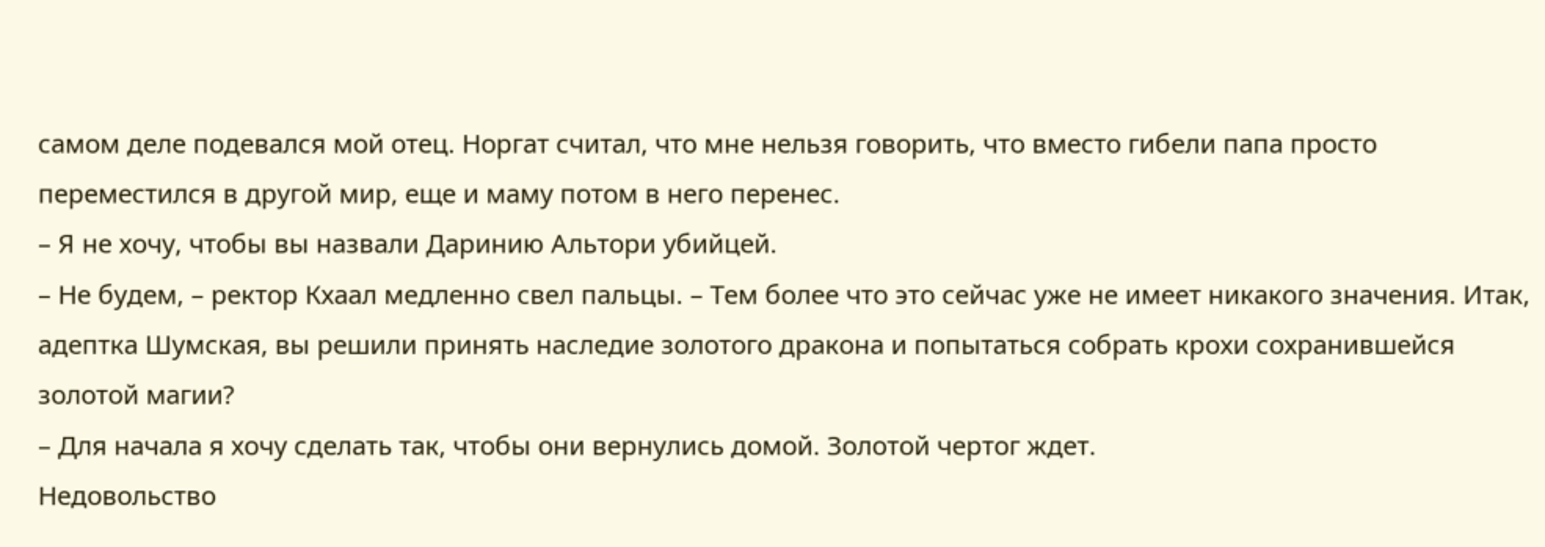самом деле подевался мой отец. Норгат считал, что мне нельзя говорить, что вместо гибели папа просто переместился в другой мир, еще и маму потом в него перенес.
– Я не хочу, чтобы вы назвали Даринию Альтори убийцей.
– Не будем, – ректор Кхаал медленно свел пальцы. – Тем более что это сейчас уже не имеет никакого значения. Итак, адептка Шумская, вы решили принять наследие золотого дракона и попытаться собрать крохи сохранившейся золотой магии?
– Для начала я хочу сделать так, чтобы они вернулись домой. Золотой чертог ждет.
Недовольство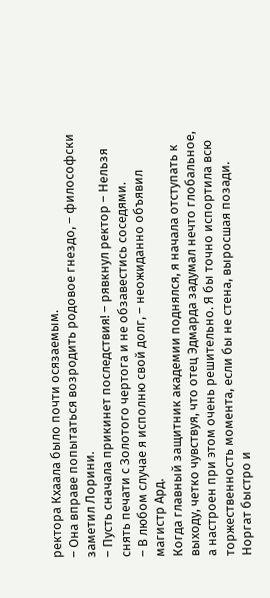ректора Кхаала было почти осязаемым.
– Она вправе попытаться возродить родовое гнездо, – философски заметил Лорини.
– Пусть сначала прикинет последствия! – рявкнул ректор – Нельзя снять печати с Золотого чертога и не обзавестись соседями.
– В любом случае я исполню свой долг, – неожиданно объявил магистр Ард.
Когда главный защитник академии поднялся, я начала отступать к выходу, четко чувствуя, что отец Эдмарда задумал нечто глобальное, а настроен при этом очень решительно. Я бы точно испортила всю торжественность момента, если бы не стена, выросшая позади. Норгат быстро и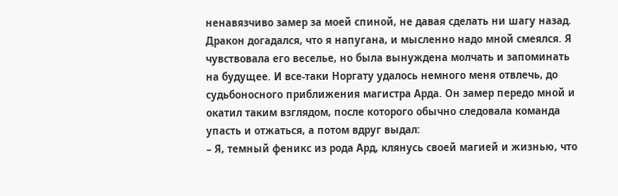ненавязчиво замер за моей спиной, не давая сделать ни шагу назад.
Дракон догадался, что я напугана, и мысленно надо мной смеялся. Я чувствовала его веселье, но была вынуждена молчать и запоминать на будущее. И все-таки Норгату удалось немного меня отвлечь, до судьбоносного приближения магистра Арда. Он замер передо мной и окатил таким взглядом, после которого обычно следовала команда упасть и отжаться, а потом вдруг выдал:
– Я, темный феникс из рода Ард, клянусь своей магией и жизнью, что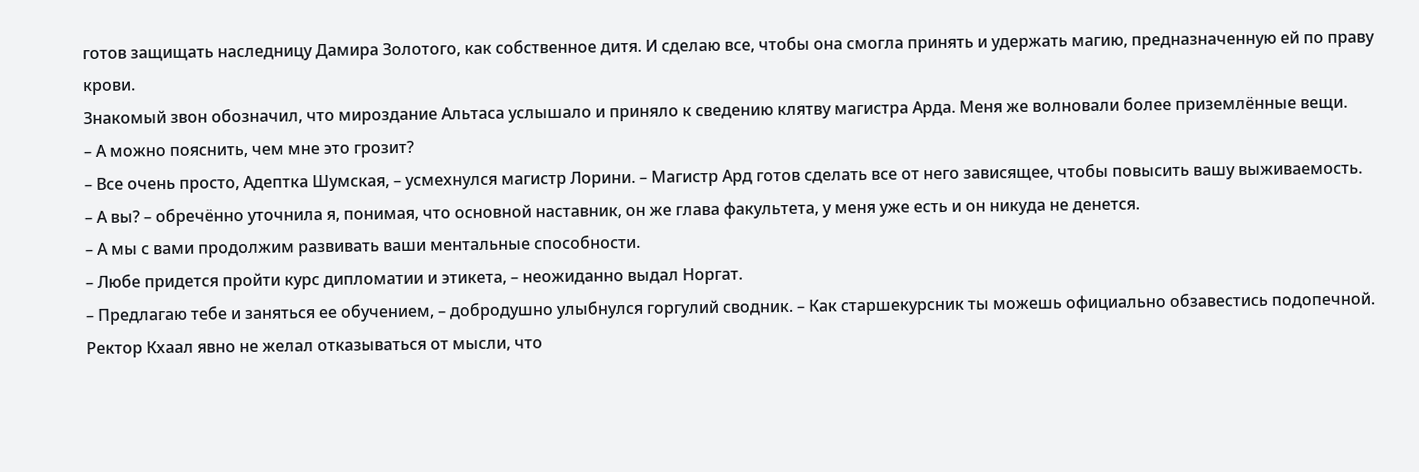готов защищать наследницу Дамира Золотого, как собственное дитя. И сделаю все, чтобы она смогла принять и удержать магию, предназначенную ей по праву крови.
Знакомый звон обозначил, что мироздание Альтаса услышало и приняло к сведению клятву магистра Арда. Меня же волновали более приземлённые вещи.
– А можно пояснить, чем мне это грозит?
– Все очень просто, Адептка Шумская, – усмехнулся магистр Лорини. – Магистр Ард готов сделать все от него зависящее, чтобы повысить вашу выживаемость.
– А вы? – обречённо уточнила я, понимая, что основной наставник, он же глава факультета, у меня уже есть и он никуда не денется.
– А мы с вами продолжим развивать ваши ментальные способности.
– Любе придется пройти курс дипломатии и этикета, – неожиданно выдал Норгат.
– Предлагаю тебе и заняться ее обучением, – добродушно улыбнулся горгулий сводник. – Как старшекурсник ты можешь официально обзавестись подопечной.
Ректор Кхаал явно не желал отказываться от мысли, что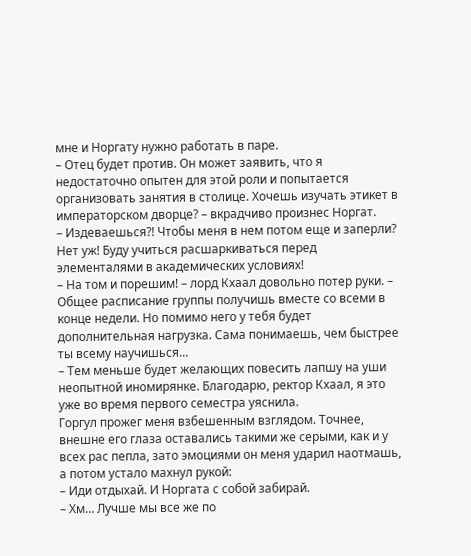мне и Норгату нужно работать в паре.
– Отец будет против. Он может заявить, что я недостаточно опытен для этой роли и попытается организовать занятия в столице. Хочешь изучать этикет в императорском дворце? – вкрадчиво произнес Норгат.
– Издеваешься?! Чтобы меня в нем потом еще и заперли? Нет уж! Буду учиться расшаркиваться перед элементалями в академических условиях!
– На том и порешим! – лорд Кхаал довольно потер руки. – Общее расписание группы получишь вместе со всеми в конце недели. Но помимо него у тебя будет дополнительная нагрузка. Сама понимаешь, чем быстрее ты всему научишься…
– Тем меньше будет желающих повесить лапшу на уши неопытной иномирянке. Благодарю, ректор Кхаал, я это уже во время первого семестра уяснила.
Горгул прожег меня взбешенным взглядом. Точнее, внешне его глаза оставались такими же серыми, как и у всех рас пепла, зато эмоциями он меня ударил наотмашь, а потом устало махнул рукой:
– Иди отдыхай. И Норгата с собой забирай.
– Хм… Лучше мы все же по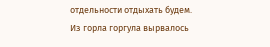отдельности отдыхать будем.
Из горла горгула вырвалось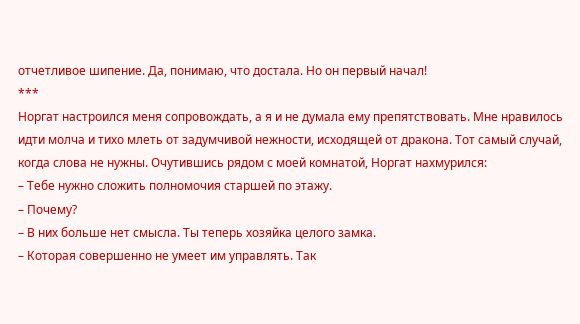отчетливое шипение. Да, понимаю, что достала. Но он первый начал!
***
Норгат настроился меня сопровождать, а я и не думала ему препятствовать. Мне нравилось идти молча и тихо млеть от задумчивой нежности, исходящей от дракона. Тот самый случай, когда слова не нужны. Очутившись рядом с моей комнатой, Норгат нахмурился:
– Тебе нужно сложить полномочия старшей по этажу.
– Почему?
– В них больше нет смысла. Ты теперь хозяйка целого замка.
– Которая совершенно не умеет им управлять. Так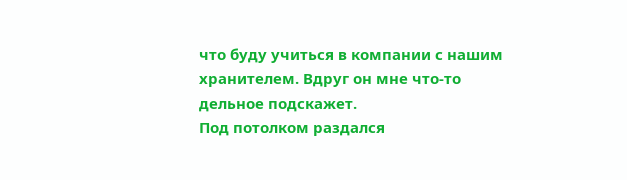что буду учиться в компании с нашим хранителем. Вдруг он мне что-то дельное подскажет.
Под потолком раздался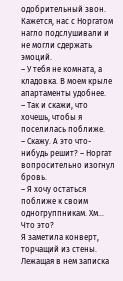одобрительный звон. Кажется, нас с Норгатом нагло подслушивали и не могли сдержать эмоций.
– У тебя не комната, а кладовка. В моем крыле апартаменты удобнее.
– Так и скажи, что хочешь, чтобы я поселилась поближе.
– Скажу. А это что-нибудь решит? – Норгат вопросительно изогнул бровь.
– Я хочу остаться поближе к своим одногруппникам. Хм… Что это?
Я заметила конверт, торчащий из стены. Лежащая в нем записка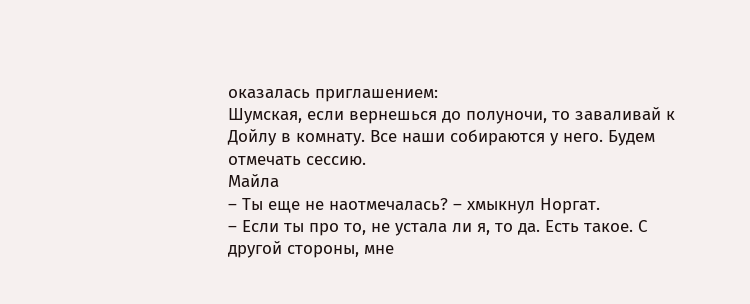оказалась приглашением:
Шумская, если вернешься до полуночи, то заваливай к Дойлу в комнату. Все наши собираются у него. Будем отмечать сессию.
Майла
– Ты еще не наотмечалась? – хмыкнул Норгат.
– Если ты про то, не устала ли я, то да. Есть такое. С другой стороны, мне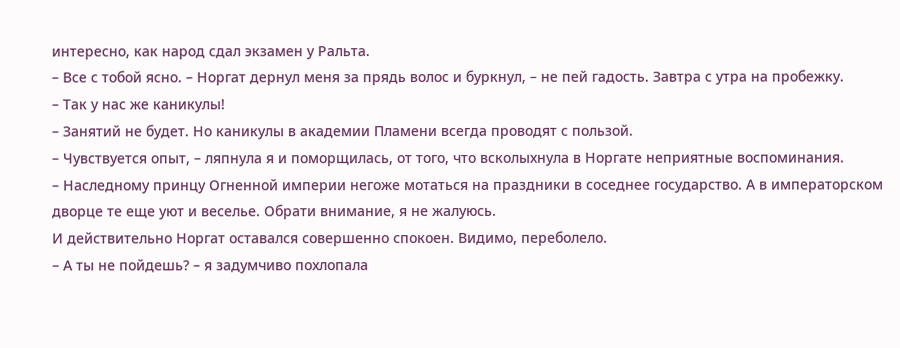интересно, как народ сдал экзамен у Ральта.
– Все с тобой ясно. – Норгат дернул меня за прядь волос и буркнул, – не пей гадость. Завтра с утра на пробежку.
– Так у нас же каникулы!
– Занятий не будет. Но каникулы в академии Пламени всегда проводят с пользой.
– Чувствуется опыт, – ляпнула я и поморщилась, от того, что всколыхнула в Норгате неприятные воспоминания.
– Наследному принцу Огненной империи негоже мотаться на праздники в соседнее государство. А в императорском дворце те еще уют и веселье. Обрати внимание, я не жалуюсь.
И действительно Норгат оставался совершенно спокоен. Видимо, переболело.
– А ты не пойдешь? – я задумчиво похлопала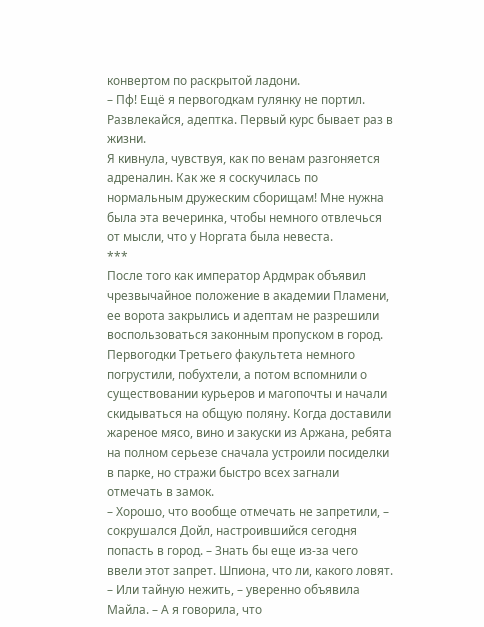конвертом по раскрытой ладони.
– Пф! Ещё я первогодкам гулянку не портил. Развлекайся, адептка. Первый курс бывает раз в жизни.
Я кивнула, чувствуя, как по венам разгоняется адреналин. Как же я соскучилась по нормальным дружеским сборищам! Мне нужна была эта вечеринка, чтобы немного отвлечься от мысли, что у Норгата была невеста.
***
После того как император Ардмрак объявил чрезвычайное положение в академии Пламени, ее ворота закрылись и адептам не разрешили воспользоваться законным пропуском в город. Первогодки Третьего факультета немного погрустили, побухтели, а потом вспомнили о существовании курьеров и магопочты и начали скидываться на общую поляну. Когда доставили жареное мясо, вино и закуски из Аржана, ребята на полном серьезе сначала устроили посиделки в парке, но стражи быстро всех загнали отмечать в замок.
– Хорошо, что вообще отмечать не запретили, – сокрушался Дойл, настроившийся сегодня попасть в город. – Знать бы еще из-за чего ввели этот запрет. Шпиона, что ли, какого ловят.
– Или тайную нежить, – уверенно объявила Майла. – А я говорила, что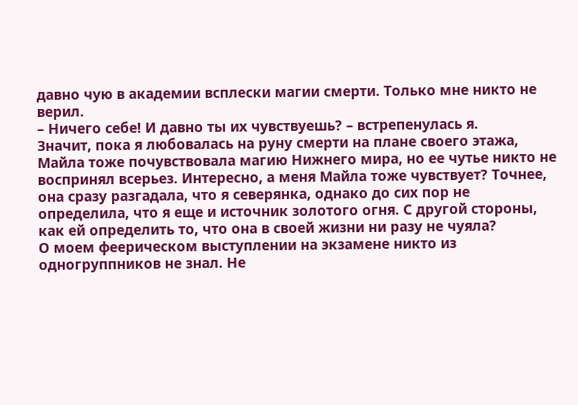давно чую в академии всплески магии смерти. Только мне никто не верил.
– Ничего себе! И давно ты их чувствуешь? – встрепенулась я.
Значит, пока я любовалась на руну смерти на плане своего этажа, Майла тоже почувствовала магию Нижнего мира, но ее чутье никто не воспринял всерьез. Интересно, а меня Майла тоже чувствует? Точнее, она сразу разгадала, что я северянка, однако до сих пор не определила, что я еще и источник золотого огня. С другой стороны, как ей определить то, что она в своей жизни ни разу не чуяла?
О моем феерическом выступлении на экзамене никто из одногруппников не знал. Не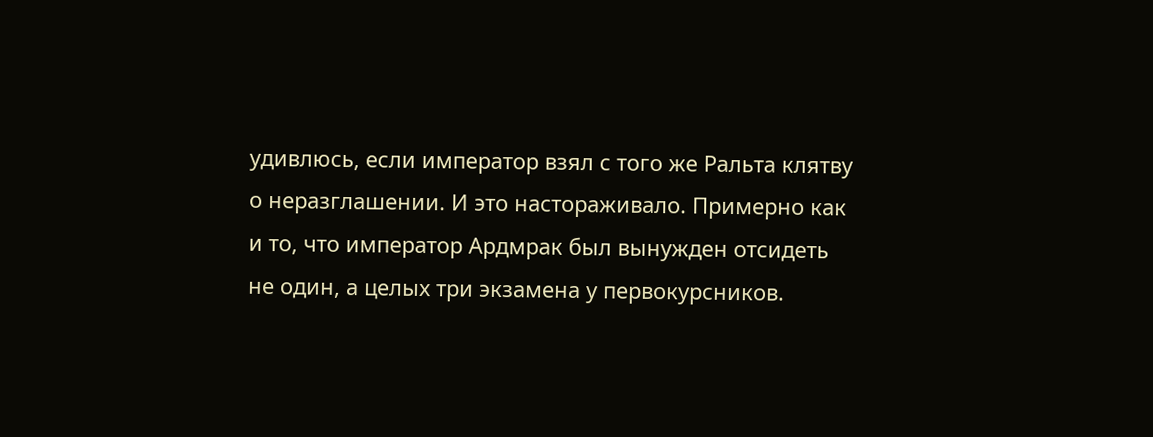удивлюсь, если император взял с того же Ральта клятву о неразглашении. И это настораживало. Примерно как и то, что император Ардмрак был вынужден отсидеть не один, а целых три экзамена у первокурсников.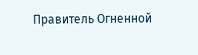Правитель Огненной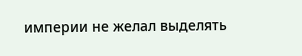империи не желал выделять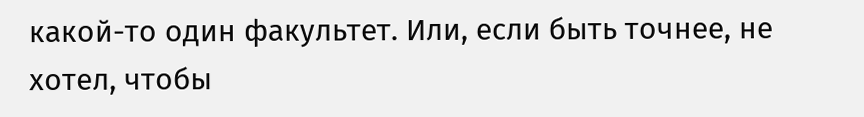какой-то один факультет. Или, если быть точнее, не хотел, чтобы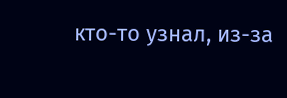кто-то узнал, из-за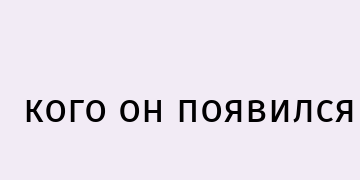кого он появился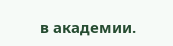в академии.